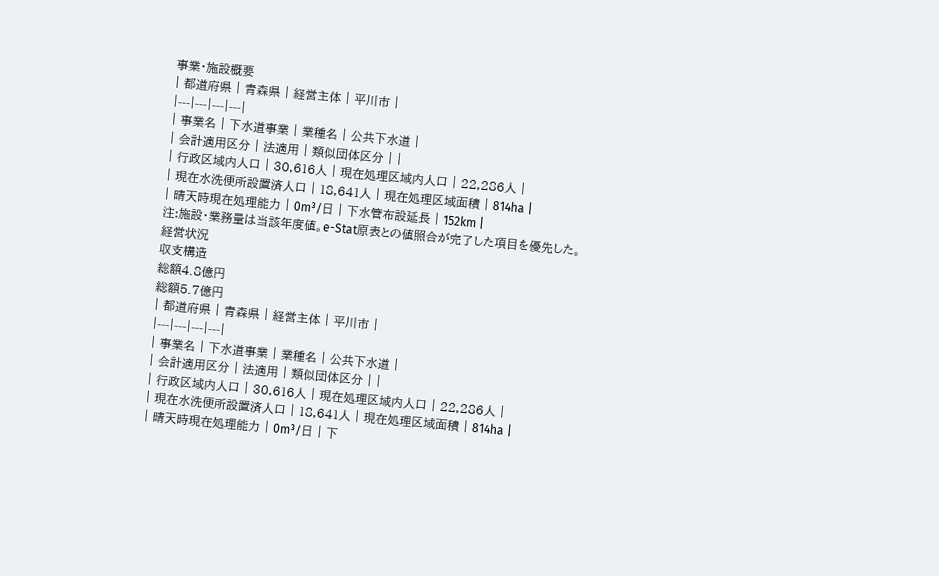事業・施設概要
| 都道府県 | 青森県 | 経営主体 | 平川市 |
|---|---|---|---|
| 事業名 | 下水道事業 | 業種名 | 公共下水道 |
| 会計適用区分 | 法適用 | 類似団体区分 | |
| 行政区域内人口 | 30,616人 | 現在処理区域内人口 | 22,286人 |
| 現在水洗便所設置済人口 | 18,641人 | 現在処理区域面積 | 814ha |
| 晴天時現在処理能力 | 0m³/日 | 下水管布設延長 | 152km |
注:施設・業務量は当該年度値。e-Stat原表との値照合が完了した項目を優先した。
経営状況
収支構造
総額4.8億円
総額5.7億円
| 都道府県 | 青森県 | 経営主体 | 平川市 |
|---|---|---|---|
| 事業名 | 下水道事業 | 業種名 | 公共下水道 |
| 会計適用区分 | 法適用 | 類似団体区分 | |
| 行政区域内人口 | 30,616人 | 現在処理区域内人口 | 22,286人 |
| 現在水洗便所設置済人口 | 18,641人 | 現在処理区域面積 | 814ha |
| 晴天時現在処理能力 | 0m³/日 | 下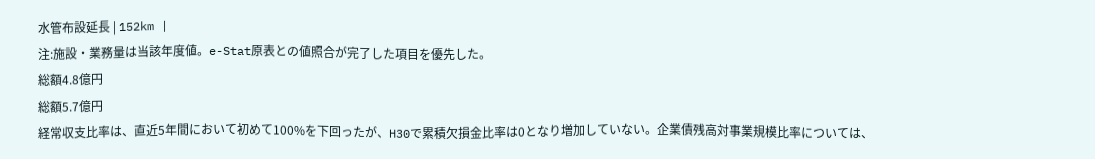水管布設延長 | 152km |
注:施設・業務量は当該年度値。e-Stat原表との値照合が完了した項目を優先した。
総額4.8億円
総額5.7億円
経常収支比率は、直近5年間において初めて100%を下回ったが、H30で累積欠損金比率は0となり増加していない。企業債残高対事業規模比率については、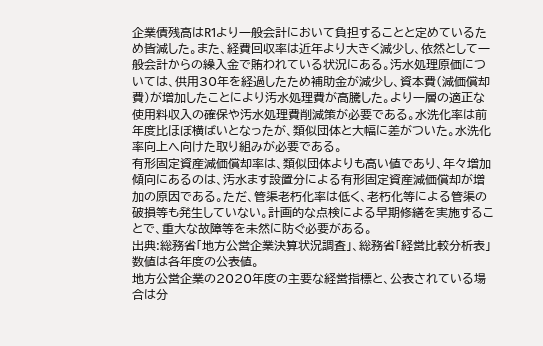企業債残高はR1より一般会計において負担することと定めているため皆減した。また、経費回収率は近年より大きく減少し、依然として一般会計からの繰入金で賄われている状況にある。汚水処理原価については、供用30年を経過したため補助金が減少し、資本費(減価償却費)が増加したことにより汚水処理費が高騰した。より一層の適正な使用料収入の確保や汚水処理費削減策が必要である。水洗化率は前年度比ほぼ横ばいとなったが、類似団体と大幅に差がついた。水洗化率向上へ向けた取り組みが必要である。
有形固定資産減価償却率は、類似団体よりも高い値であり、年々増加傾向にあるのは、汚水ます設置分による有形固定資産減価償却が増加の原因である。ただ、管渠老朽化率は低く、老朽化等による管渠の破損等も発生していない。計画的な点検による早期修繕を実施することで、重大な故障等を未然に防ぐ必要がある。
出典:総務省「地方公営企業決算状況調査」、総務省「経営比較分析表」数値は各年度の公表値。
地方公営企業の2020年度の主要な経営指標と、公表されている場合は分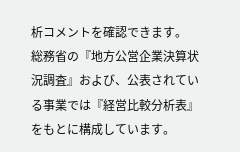析コメントを確認できます。
総務省の『地方公営企業決算状況調査』および、公表されている事業では『経営比較分析表』をもとに構成しています。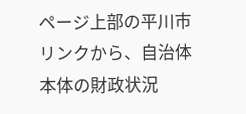ページ上部の平川市リンクから、自治体本体の財政状況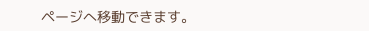ページへ移動できます。